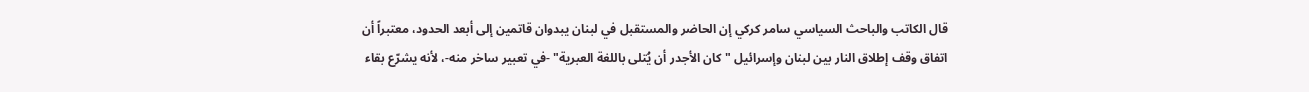قال الكاتب والباحث السياسي سامر كركي إن الحاضر والمستقبل في لبنان يبدوان قاتمين إلى أبعد الحدود، معتبراً أن اتفاق وقف إطلاق النار بين لبنان وإسرائيل "كان الأجدر أن يُتلى باللغة العبرية" -في تعبير ساخر منه-، لأنه يشرّع بقاء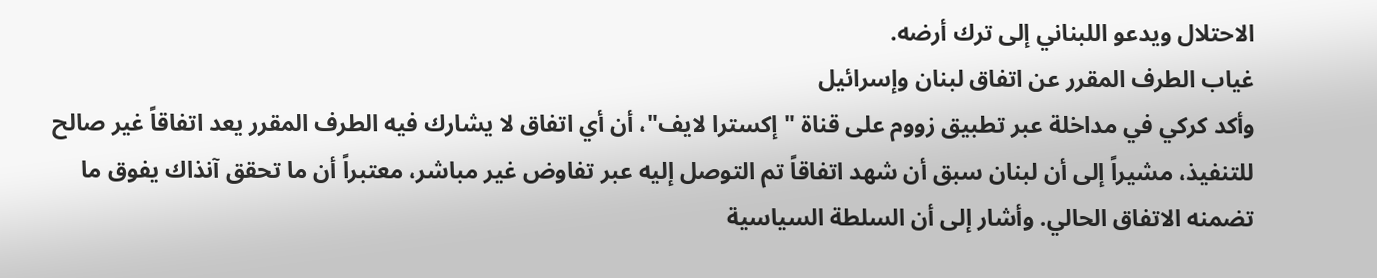الاحتلال ويدعو اللبناني إلى ترك أرضه.
غياب الطرف المقرر عن اتفاق لبنان وإسرائيل
وأكد كركي في مداخلة عبر تطبيق زووم على قناة "إكسترا لايف"، أن أي اتفاق لا يشارك فيه الطرف المقرر يعد اتفاقاً غير صالح للتنفيذ، مشيراً إلى أن لبنان سبق أن شهد اتفاقاً تم التوصل إليه عبر تفاوض غير مباشر، معتبراً أن ما تحقق آنذاك يفوق ما تضمنه الاتفاق الحالي. وأشار إلى أن السلطة السياسية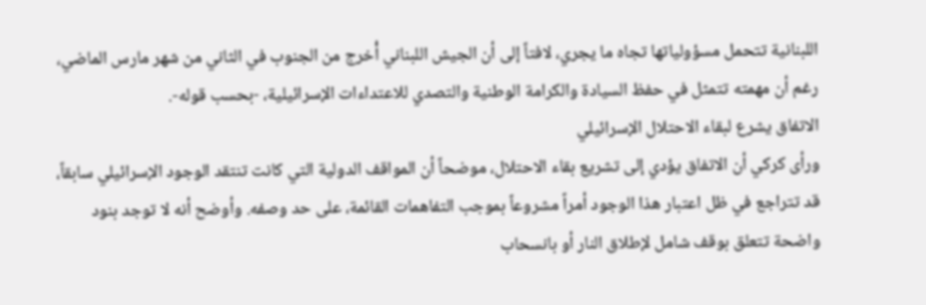اللبنانية تتحمل مسؤولياتها تجاه ما يجري، لافتاً إلى أن الجيش اللبناني أُخرج من الجنوب في الثاني من شهر مارس الماضي، رغم أن مهمته تتمثل في حفظ السيادة والكرامة الوطنية والتصدي للاعتداءات الإسرائيلية، -بحسب قوله-.
الاتفاق يشرع لبقاء الاحتلال الإسرائيلي
ورأى كركي أن الاتفاق يؤدي إلى تشريع بقاء الاحتلال، موضحاً أن المواقف الدولية التي كانت تنتقد الوجود الإسرائيلي سابقاً، قد تتراجع في ظل اعتبار هذا الوجود أمراً مشروعاً بموجب التفاهمات القائمة، على حد وصفه. وأوضح أنه لا توجد بنود واضحة تتعلق بوقف شامل لإطلاق النار أو بانسحاب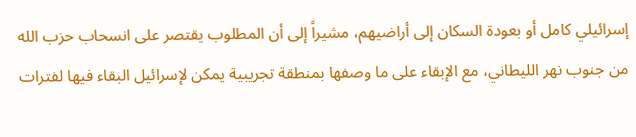إسرائيلي كامل أو بعودة السكان إلى أراضيهم، مشيراً إلى أن المطلوب يقتصر على انسحاب حزب الله من جنوب نهر الليطاني، مع الإبقاء على ما وصفها بمنطقة تجريبية يمكن لإسرائيل البقاء فيها لفترات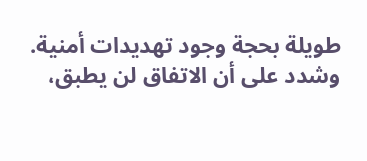طويلة بحجة وجود تهديدات أمنية.
وشدد على أن الاتفاق لن يطبق،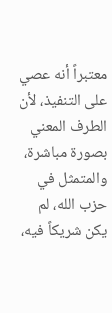معتبراً أنه عصي على التنفيذ، لأن الطرف المعني بصورة مباشرة، والمتمثل في حزب الله، لم يكن شريكاً فيه،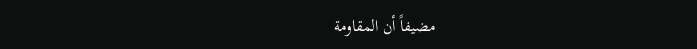مضيفاً أن المقاومة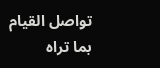تواصل القيام بما تراه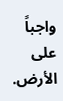واجباً على الأرض.